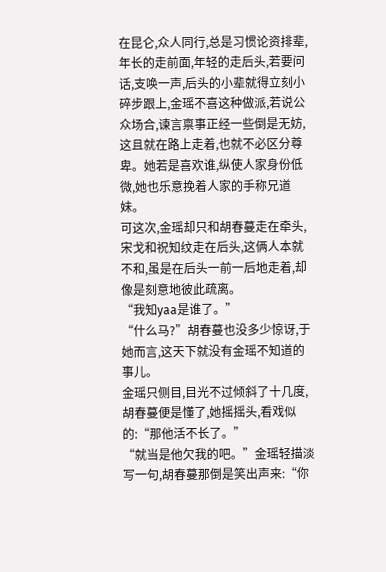在昆仑,众人同行,总是习惯论资排辈,年长的走前面,年轻的走后头,若要问话,支唤一声,后头的小辈就得立刻小碎步跟上,金瑶不喜这种做派,若说公众场合,谏言禀事正经一些倒是无妨,这且就在路上走着,也就不必区分尊卑。她若是喜欢谁,纵使人家身份低微,她也乐意挽着人家的手称兄道妹。
可这次,金瑶却只和胡春蔓走在牵头,宋戈和祝知纹走在后头,这俩人本就不和,虽是在后头一前一后地走着,却像是刻意地彼此疏离。
“我知yaa是谁了。”
“什么马?”胡春蔓也没多少惊讶,于她而言,这天下就没有金瑶不知道的事儿。
金瑶只侧目,目光不过倾斜了十几度,胡春蔓便是懂了,她摇摇头,看戏似的:“那他活不长了。”
“就当是他欠我的吧。”金瑶轻描淡写一句,胡春蔓那倒是笑出声来:“你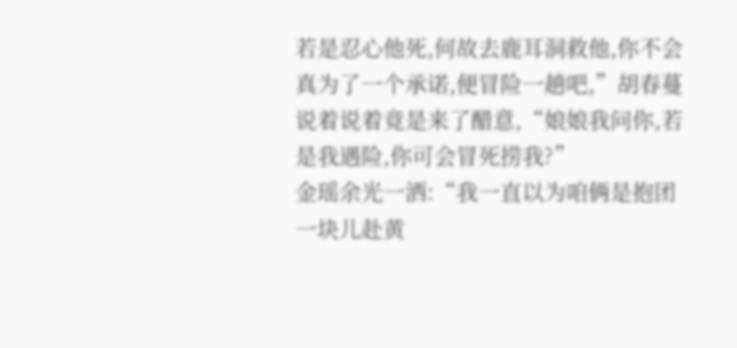若是忍心他死,何故去鹿耳洞救他,你不会真为了一个承诺,便冒险一趟吧,”胡春蔓说着说着竟是来了醋意,“娘娘我问你,若是我遇险,你可会冒死捞我?”
金瑶余光一洒:“我一直以为咱俩是抱团一块儿赴黄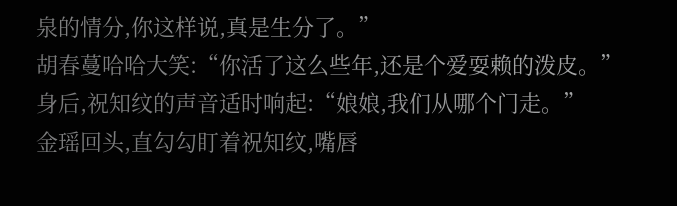泉的情分,你这样说,真是生分了。”
胡春蔓哈哈大笑:“你活了这么些年,还是个爱耍赖的泼皮。”
身后,祝知纹的声音适时响起:“娘娘,我们从哪个门走。”
金瑶回头,直勾勾盯着祝知纹,嘴唇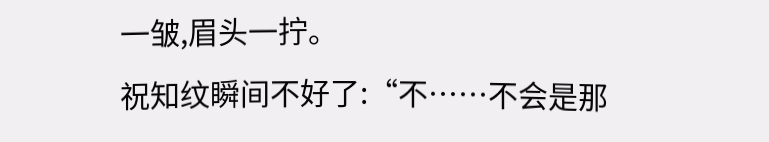一皱,眉头一拧。
祝知纹瞬间不好了:“不……不会是那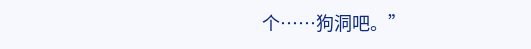个……狗洞吧。”